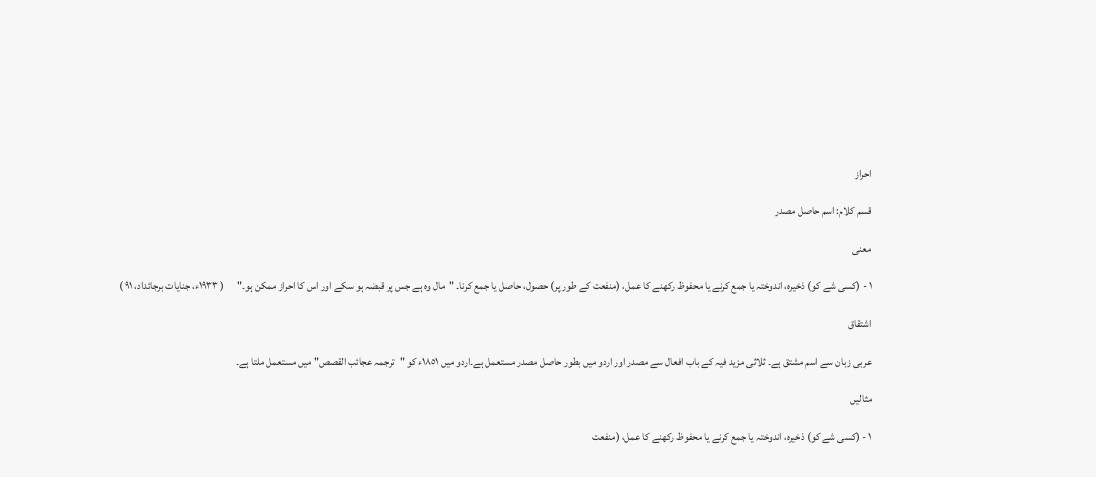احراز

قسم کلام: اسم حاصل مصدر

معنی

١ - (کسی شے کو) ذخیرہ، اندوختہ یا جمع کرنے یا محفوظ رکھنے کا عمل، (منفعت کے طور پر) حصول، حاصل یا جمع کرنا۔ "مال وہ ہے جس پر قبضہ ہو سکے اور اس کا احراز ممکن ہو۔"      ( ١٩٣٣ء، جنایات برجائداد، ٩١ )

اشتقاق

عربی زبان سے اسم مشتق ہے۔ ثلاثی مزید فیہ کے باب افعال سے مصدر اور اردو میں بطور حاصل مصدر مستعمل ہے۔اردو میں ١٨٥١ء کو "ترجمہ عجائب القصص" میں مستعمل ملتا ہے۔

مثالیں

١ - (کسی شے کو) ذخیرہ، اندوختہ یا جمع کرنے یا محفوظ رکھنے کا عمل، (منفعت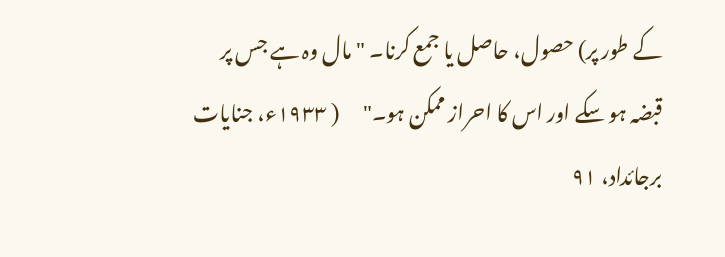کے طور پر) حصول، حاصل یا جمع کرنا۔ "مال وہ ہے جس پر قبضہ ہو سکے اور اس کا احراز ممکن ہو۔"      ( ١٩٣٣ء، جنایات برجائداد، ٩١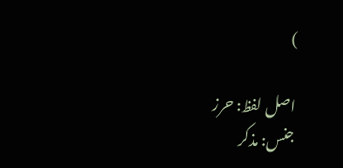)

اصل لفظ: حرز
جنس: مذکر